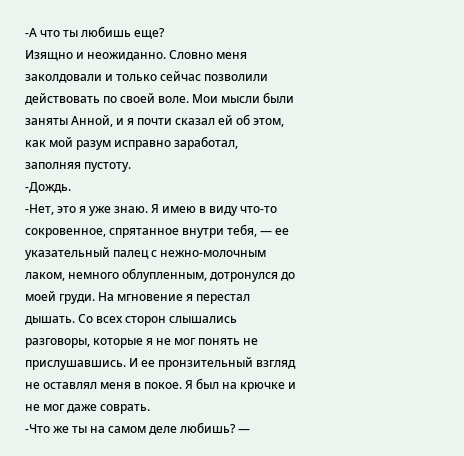-А что ты любишь еще?
Изящно и неожиданно. Словно меня заколдовали и только сейчас позволили действовать по своей воле. Мои мысли были заняты Анной, и я почти сказал ей об этом, как мой разум исправно заработал, заполняя пустоту.
-Дождь.
-Нет, это я уже знаю. Я имею в виду что-то сокровенное, спрятанное внутри тебя, — ее указательный палец с нежно-молочным лаком, немного облупленным, дотронулся до моей груди. На мгновение я перестал дышать. Со всех сторон слышались разговоры, которые я не мог понять не прислушавшись. И ее пронзительный взгляд не оставлял меня в покое. Я был на крючке и не мог даже соврать.
-Что же ты на самом деле любишь? —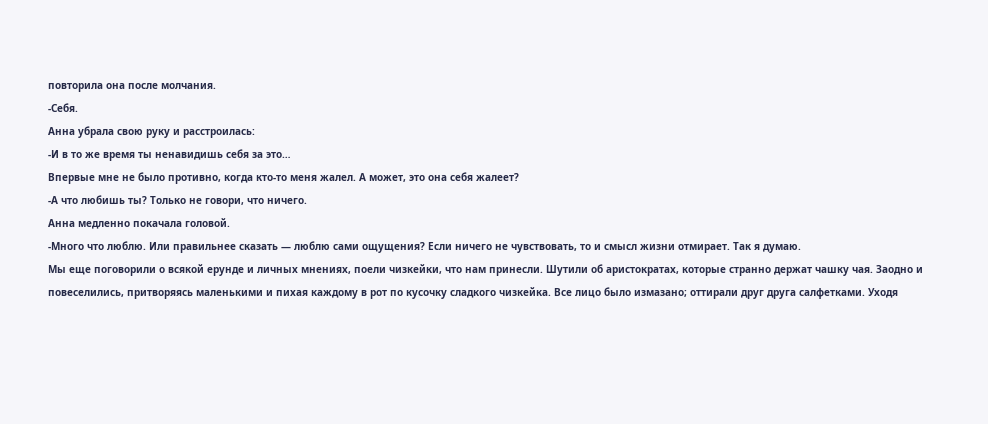повторила она после молчания.
-Себя.
Анна убрала свою руку и расстроилась:
-И в то же время ты ненавидишь себя за это…
Впервые мне не было противно, когда кто-то меня жалел. А может, это она себя жалеет?
-А что любишь ты? Только не говори, что ничего.
Анна медленно покачала головой.
-Много что люблю. Или правильнее сказать — люблю сами ощущения? Если ничего не чувствовать, то и смысл жизни отмирает. Так я думаю.
Мы еще поговорили о всякой ерунде и личных мнениях, поели чизкейки, что нам принесли. Шутили об аристократах, которые странно держат чашку чая. Заодно и повеселились, притворяясь маленькими и пихая каждому в рот по кусочку сладкого чизкейка. Все лицо было измазано; оттирали друг друга салфетками. Уходя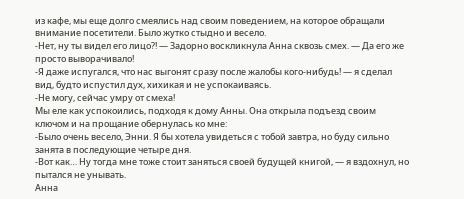из кафе, мы еще долго смеялись над своим поведением, на которое обращали внимание посетители. Было жутко стыдно и весело.
-Нет, ну ты видел его лицо?! — Задорно воскликнула Анна сквозь смех. — Да его же просто выворачивало!
-Я даже испугался, что нас выгонят сразу после жалобы кого-нибудь! — я сделал вид, будто испустил дух, хихикая и не успокаиваясь.
-Не могу, сейчас умру от смеха!
Мы еле как успокоились, подходя к дому Анны. Она открыла подъезд своим ключом и на прощание обернулась ко мне:
-Было очень весело, Энни. Я бы хотела увидеться с тобой завтра, но буду сильно занята в последующие четыре дня.
-Вот как… Ну тогда мне тоже стоит заняться своей будущей книгой, — я вздохнул, но пытался не унывать.
Анна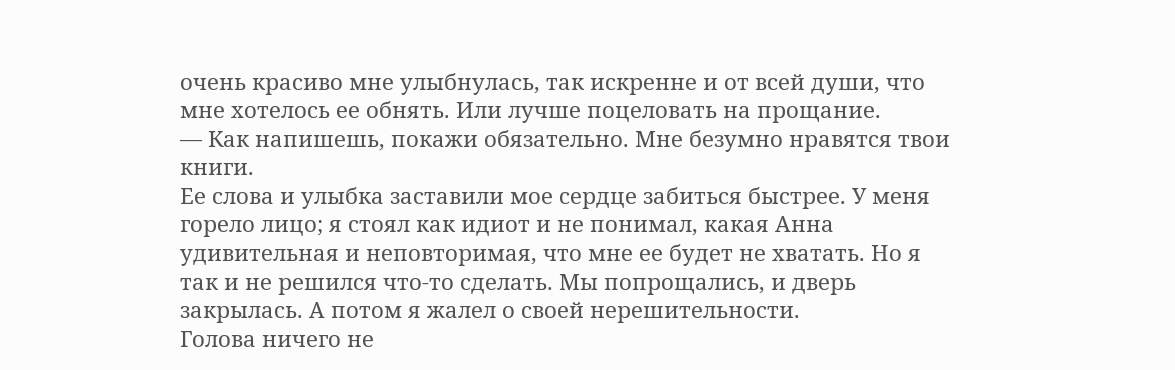очень красиво мне улыбнулась, так искренне и от всей души, что мне хотелось ее обнять. Или лучше поцеловать на прощание.
— Как напишешь, покажи обязательно. Мне безумно нравятся твои книги.
Ее слова и улыбка заставили мое сердце забиться быстрее. У меня горело лицо; я стоял как идиот и не понимал, какая Анна удивительная и неповторимая, что мне ее будет не хватать. Но я так и не решился что-то сделать. Мы попрощались, и дверь закрылась. А потом я жалел о своей нерешительности.
Голова ничего не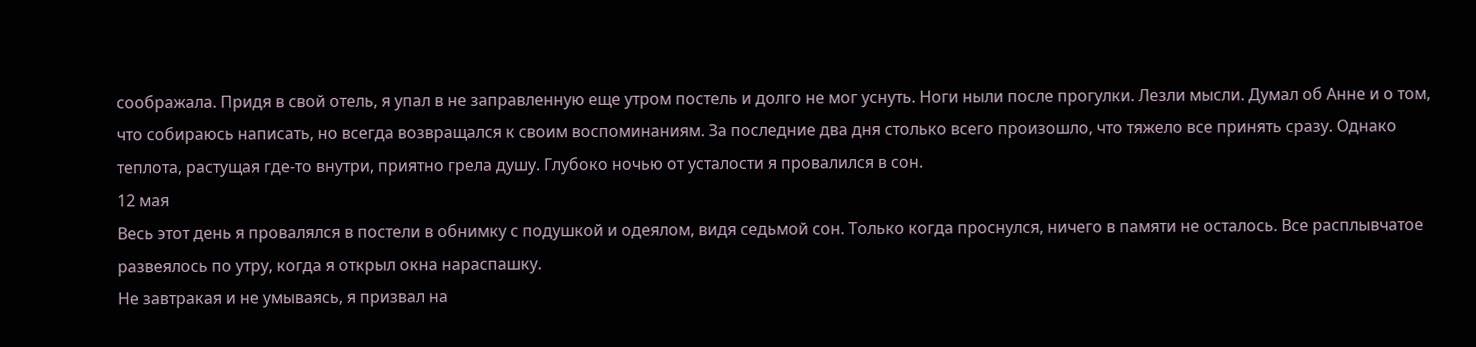соображала. Придя в свой отель, я упал в не заправленную еще утром постель и долго не мог уснуть. Ноги ныли после прогулки. Лезли мысли. Думал об Анне и о том, что собираюсь написать, но всегда возвращался к своим воспоминаниям. За последние два дня столько всего произошло, что тяжело все принять сразу. Однако теплота, растущая где-то внутри, приятно грела душу. Глубоко ночью от усталости я провалился в сон.
12 мая
Весь этот день я провалялся в постели в обнимку с подушкой и одеялом, видя седьмой сон. Только когда проснулся, ничего в памяти не осталось. Все расплывчатое развеялось по утру, когда я открыл окна нараспашку.
Не завтракая и не умываясь, я призвал на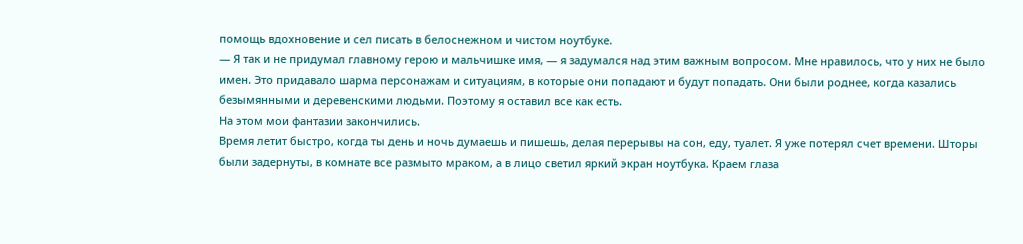помощь вдохновение и сел писать в белоснежном и чистом ноутбуке.
— Я так и не придумал главному герою и мальчишке имя, — я задумался над этим важным вопросом. Мне нравилось, что у них не было имен. Это придавало шарма персонажам и ситуациям, в которые они попадают и будут попадать. Они были роднее, когда казались безымянными и деревенскими людьми. Поэтому я оставил все как есть.
На этом мои фантазии закончились.
Время летит быстро, когда ты день и ночь думаешь и пишешь, делая перерывы на сон, еду, туалет. Я уже потерял счет времени. Шторы были задернуты, в комнате все размыто мраком, а в лицо светил яркий экран ноутбука. Краем глаза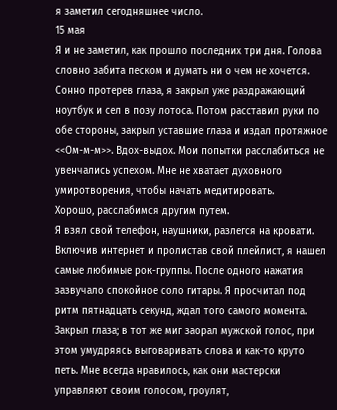я заметил сегодняшнее число.
15 мая
Я и не заметил, как прошло последних три дня. Голова словно забита песком и думать ни о чем не хочется. Сонно протерев глаза, я закрыл уже раздражающий ноутбук и сел в позу лотоса. Потом расставил руки по обе стороны, закрыл уставшие глаза и издал протяжное <<Ом-м-м>>. Вдох-выдох. Мои попытки расслабиться не увенчались успехом. Мне не хватает духовного умиротворения, чтобы начать медитировать.
Хорошо, расслабимся другим путем.
Я взял свой телефон, наушники, разлегся на кровати. Включив интернет и пролистав свой плейлист, я нашел самые любимые рок-группы. После одного нажатия зазвучало спокойное соло гитары. Я просчитал под ритм пятнадцать секунд, ждал того самого момента. Закрыл глаза; в тот же миг заорал мужской голос, при этом умудряясь выговаривать слова и как-то круто петь. Мне всегда нравилось, как они мастерски управляют своим голосом, гроулят,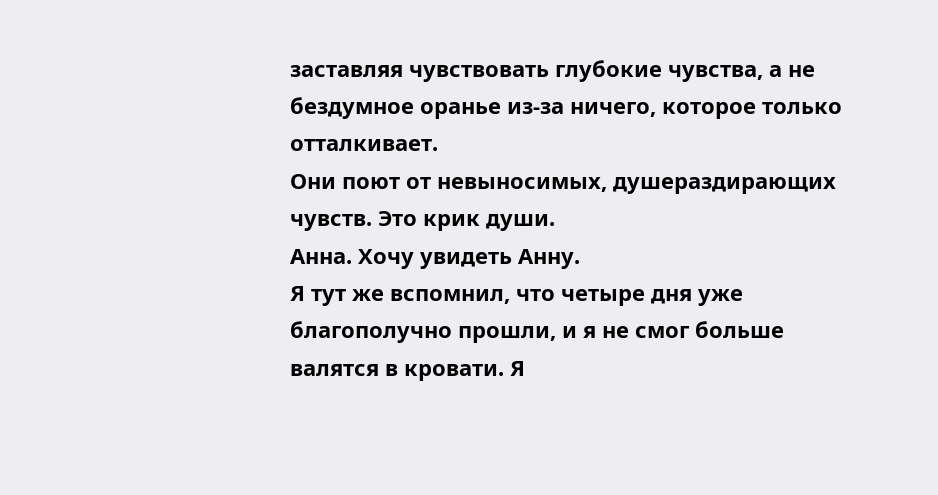заставляя чувствовать глубокие чувства, а не бездумное оранье из-за ничего, которое только отталкивает.
Они поют от невыносимых, душераздирающих чувств. Это крик души.
Анна. Хочу увидеть Анну.
Я тут же вспомнил, что четыре дня уже благополучно прошли, и я не смог больше валятся в кровати. Я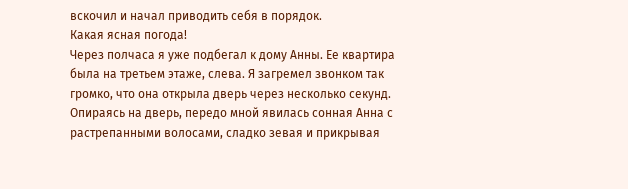вскочил и начал приводить себя в порядок.
Какая ясная погода!
Через полчаса я уже подбегал к дому Анны. Ее квартира была на третьем этаже, слева. Я загремел звонком так громко, что она открыла дверь через несколько секунд.
Опираясь на дверь, передо мной явилась сонная Анна с растрепанными волосами, сладко зевая и прикрывая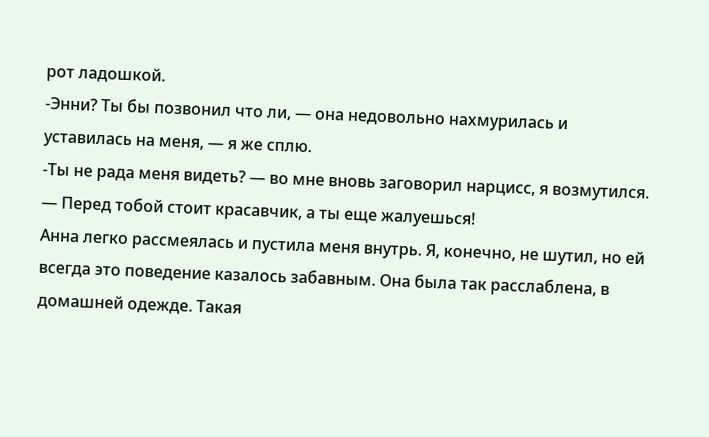рот ладошкой.
-Энни? Ты бы позвонил что ли, — она недовольно нахмурилась и уставилась на меня, — я же сплю.
-Ты не рада меня видеть? — во мне вновь заговорил нарцисс, я возмутился. — Перед тобой стоит красавчик, а ты еще жалуешься!
Анна легко рассмеялась и пустила меня внутрь. Я, конечно, не шутил, но ей всегда это поведение казалось забавным. Она была так расслаблена, в домашней одежде. Такая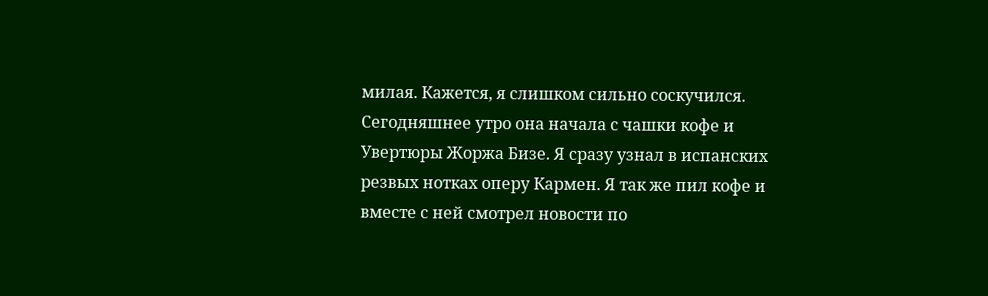милая. Кажется, я слишком сильно соскучился.
Сегодняшнее утро она начала с чашки кофе и Увертюры Жоржа Бизе. Я сразу узнал в испанских резвых нотках оперу Кармен. Я так же пил кофе и вместе с ней смотрел новости по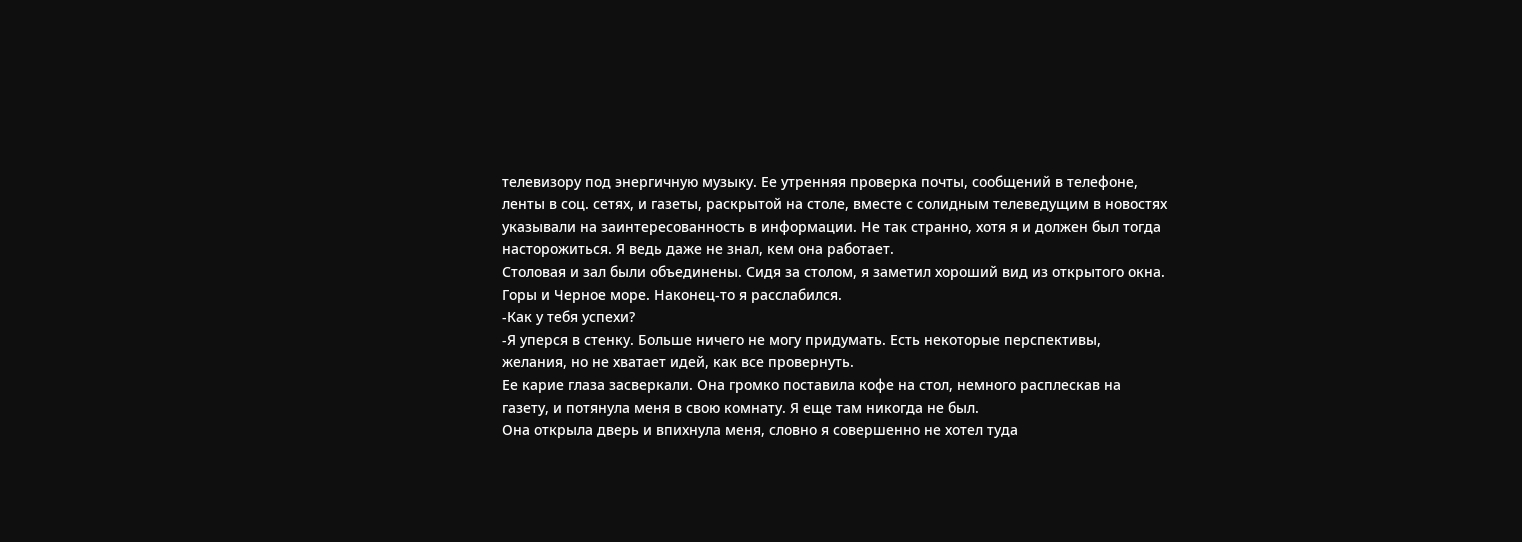телевизору под энергичную музыку. Ее утренняя проверка почты, сообщений в телефоне, ленты в соц. сетях, и газеты, раскрытой на столе, вместе с солидным телеведущим в новостях указывали на заинтересованность в информации. Не так странно, хотя я и должен был тогда насторожиться. Я ведь даже не знал, кем она работает.
Столовая и зал были объединены. Сидя за столом, я заметил хороший вид из открытого окна. Горы и Черное море. Наконец-то я расслабился.
-Как у тебя успехи?
-Я уперся в стенку. Больше ничего не могу придумать. Есть некоторые перспективы, желания, но не хватает идей, как все провернуть.
Ее карие глаза засверкали. Она громко поставила кофе на стол, немного расплескав на газету, и потянула меня в свою комнату. Я еще там никогда не был.
Она открыла дверь и впихнула меня, словно я совершенно не хотел туда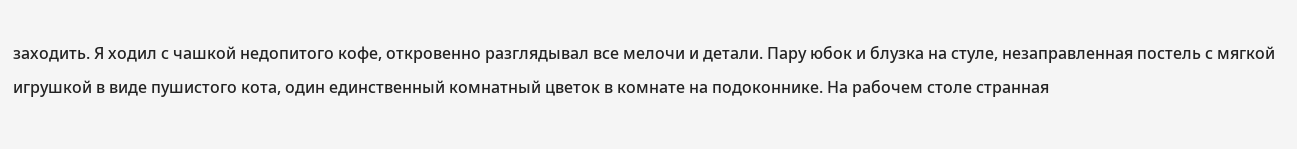заходить. Я ходил с чашкой недопитого кофе, откровенно разглядывал все мелочи и детали. Пару юбок и блузка на стуле, незаправленная постель с мягкой игрушкой в виде пушистого кота, один единственный комнатный цветок в комнате на подоконнике. На рабочем столе странная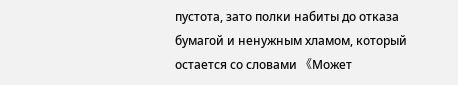пустота, зато полки набиты до отказа бумагой и ненужным хламом, который остается со словами 《Может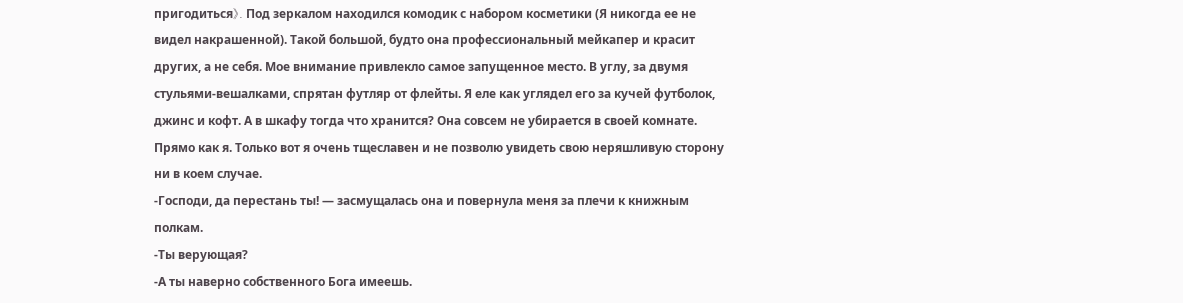пригодиться》. Под зеркалом находился комодик с набором косметики (Я никогда ее не видел накрашенной). Такой большой, будто она профессиональный мейкапер и красит других, а не себя. Мое внимание привлекло самое запущенное место. В углу, за двумя стульями-вешалками, спрятан футляр от флейты. Я еле как углядел его за кучей футболок, джинс и кофт. А в шкафу тогда что хранится? Она совсем не убирается в своей комнате. Прямо как я. Только вот я очень тщеславен и не позволю увидеть свою неряшливую сторону ни в коем случае.
-Господи, да перестань ты! — засмущалась она и повернула меня за плечи к книжным полкам.
-Ты верующая?
-А ты наверно собственного Бога имеешь.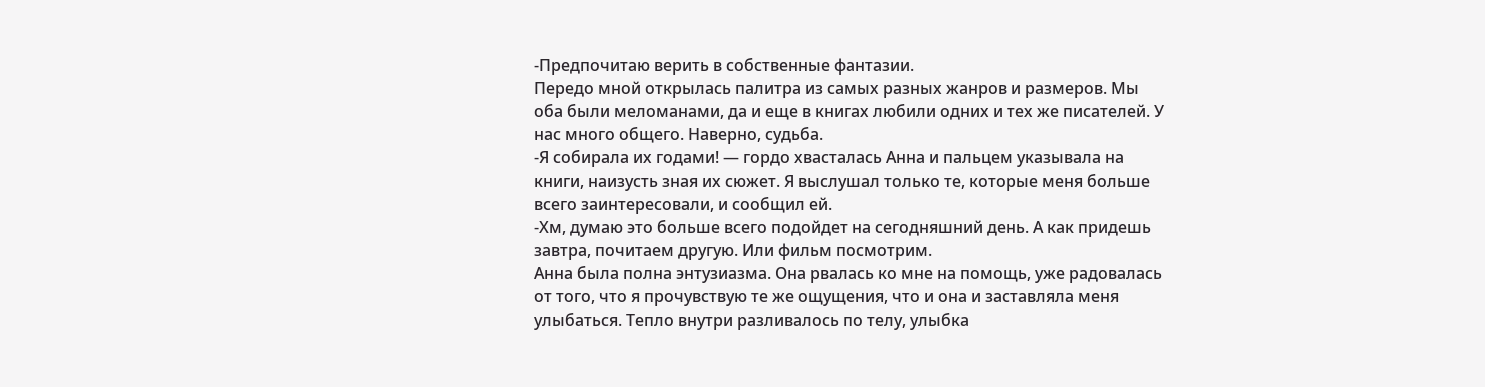-Предпочитаю верить в собственные фантазии.
Передо мной открылась палитра из самых разных жанров и размеров. Мы оба были меломанами, да и еще в книгах любили одних и тех же писателей. У нас много общего. Наверно, судьба.
-Я собирала их годами! — гордо хвасталась Анна и пальцем указывала на книги, наизусть зная их сюжет. Я выслушал только те, которые меня больше всего заинтересовали, и сообщил ей.
-Хм, думаю это больше всего подойдет на сегодняшний день. А как придешь завтра, почитаем другую. Или фильм посмотрим.
Анна была полна энтузиазма. Она рвалась ко мне на помощь, уже радовалась от того, что я прочувствую те же ощущения, что и она и заставляла меня улыбаться. Тепло внутри разливалось по телу, улыбка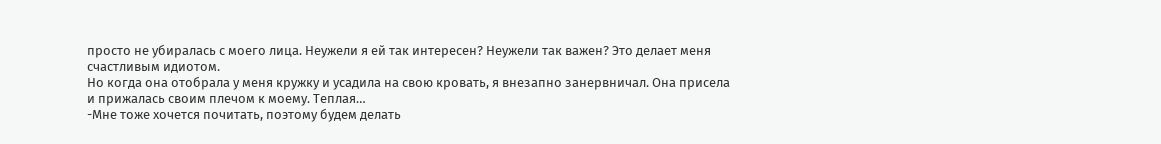просто не убиралась с моего лица. Неужели я ей так интересен? Неужели так важен? Это делает меня счастливым идиотом.
Но когда она отобрала у меня кружку и усадила на свою кровать, я внезапно занервничал. Она присела и прижалась своим плечом к моему. Теплая…
-Мне тоже хочется почитать, поэтому будем делать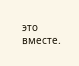это вместе.